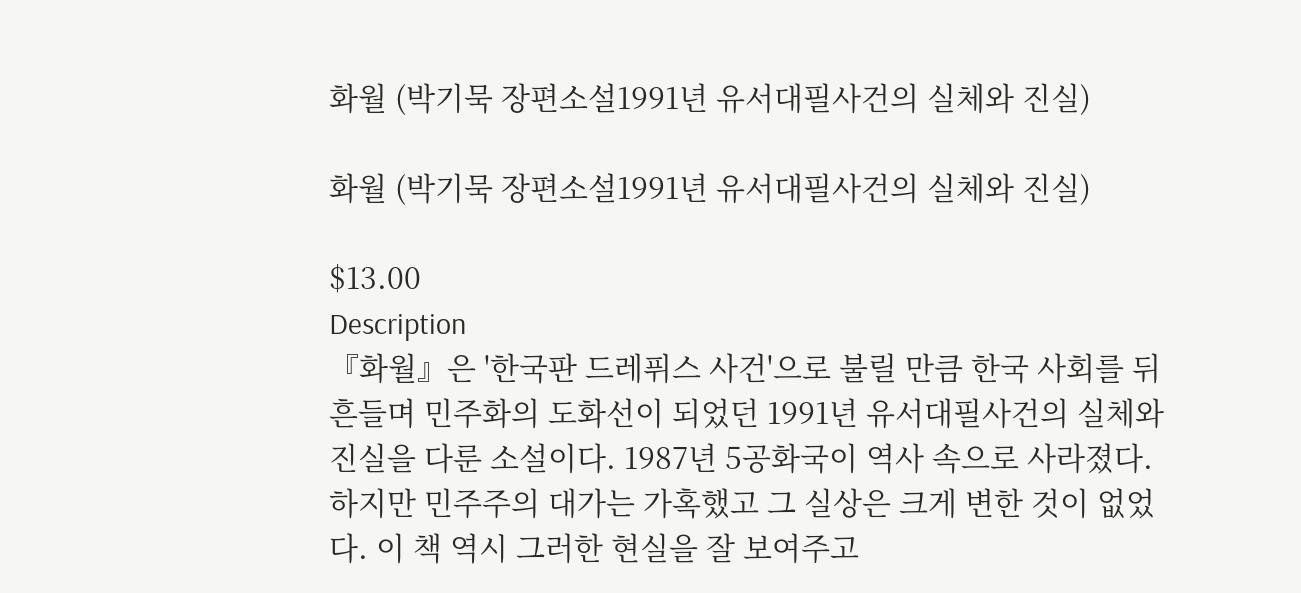화월 (박기묵 장편소설1991년 유서대필사건의 실체와 진실)

화월 (박기묵 장편소설1991년 유서대필사건의 실체와 진실)

$13.00
Description
『화월』은 '한국판 드레퓌스 사건'으로 불릴 만큼 한국 사회를 뒤흔들며 민주화의 도화선이 되었던 1991년 유서대필사건의 실체와 진실을 다룬 소설이다. 1987년 5공화국이 역사 속으로 사라졌다. 하지만 민주주의 대가는 가혹했고 그 실상은 크게 변한 것이 없었다. 이 책 역시 그러한 현실을 잘 보여주고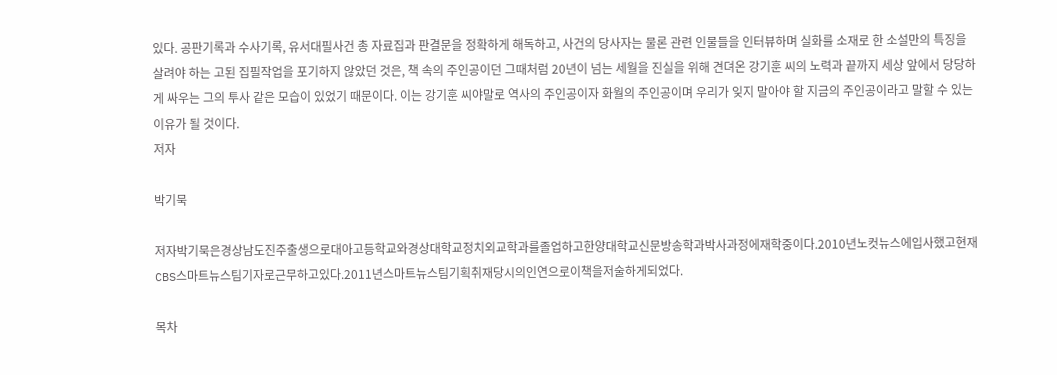있다. 공판기록과 수사기록, 유서대필사건 총 자료집과 판결문을 정확하게 해독하고, 사건의 당사자는 물론 관련 인물들을 인터뷰하며 실화를 소재로 한 소설만의 특징을 살려야 하는 고된 집필작업을 포기하지 않았던 것은, 책 속의 주인공이던 그때처럼 20년이 넘는 세월을 진실을 위해 견뎌온 강기훈 씨의 노력과 끝까지 세상 앞에서 당당하게 싸우는 그의 투사 같은 모습이 있었기 때문이다. 이는 강기훈 씨야말로 역사의 주인공이자 화월의 주인공이며 우리가 잊지 말아야 할 지금의 주인공이라고 말할 수 있는 이유가 될 것이다.
저자

박기묵

저자박기묵은경상남도진주출생으로대아고등학교와경상대학교정치외교학과를졸업하고한양대학교신문방송학과박사과정에재학중이다.2010년노컷뉴스에입사했고현재CBS스마트뉴스팀기자로근무하고있다.2011년스마트뉴스팀기획취재당시의인연으로이책을저술하게되었다.

목차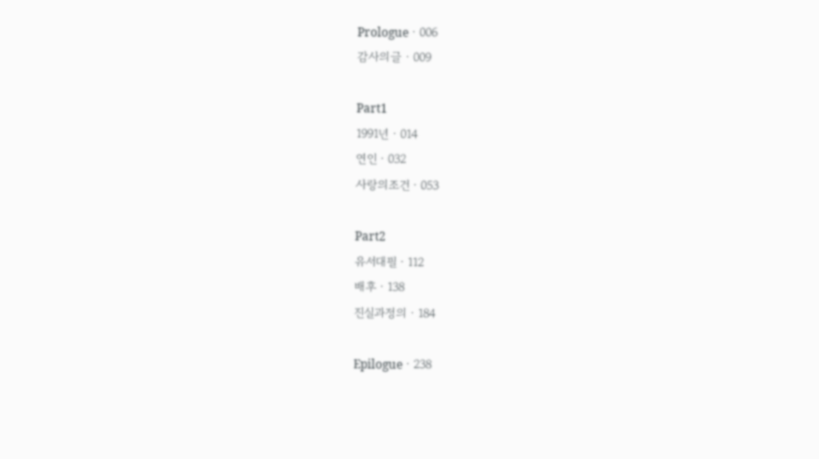Prologueㆍ006
감사의글ㆍ009

Part1
1991년ㆍ014
연인ㆍ032
사랑의조건ㆍ053

Part2
유서대필ㆍ112
배후ㆍ138
진실과정의ㆍ184

Epilogueㆍ238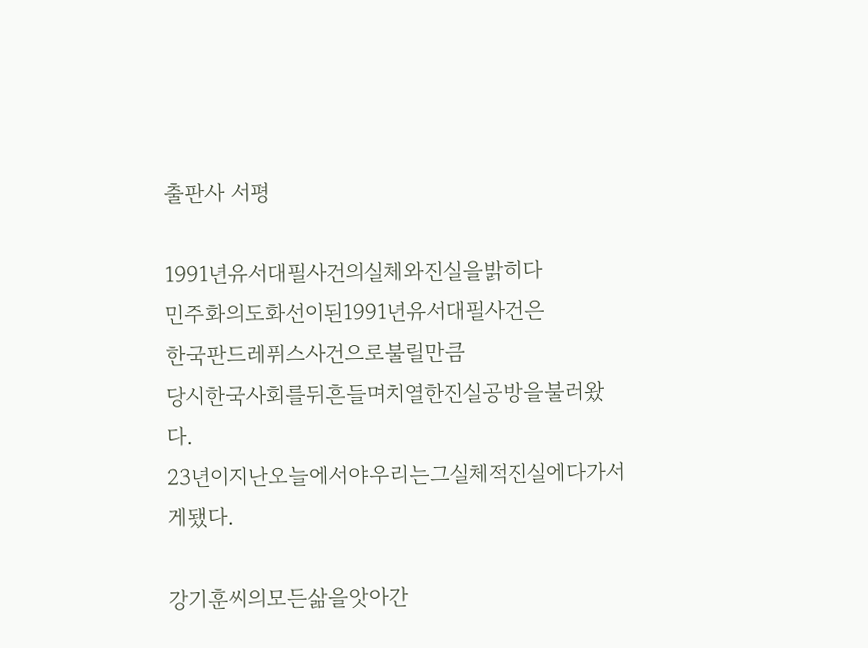출판사 서평

1991년유서대필사건의실체와진실을밝히다
민주화의도화선이된1991년유서대필사건은
한국판드레퓌스사건으로불릴만큼
당시한국사회를뒤흔들며치열한진실공방을불러왔다.
23년이지난오늘에서야우리는그실체적진실에다가서게됐다.

강기훈씨의모든삶을앗아간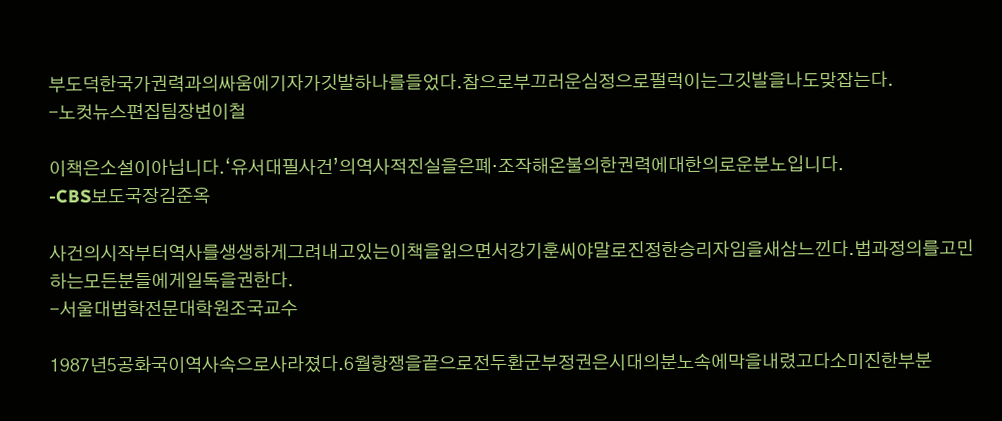부도덕한국가권력과의싸움에기자가깃발하나를들었다.참으로부끄러운심정으로펄럭이는그깃발을나도맞잡는다.
-노컷뉴스편집팀장변이철

이책은소설이아닙니다.‘유서대필사건’의역사적진실을은폐·조작해온불의한권력에대한의로운분노입니다.
-CBS보도국장김준옥

사건의시작부터역사를생생하게그려내고있는이책을읽으면서강기훈씨야말로진정한승리자임을새삼느낀다.법과정의를고민하는모든분들에게일독을권한다.
-서울대법학전문대학원조국교수

1987년5공화국이역사속으로사라졌다.6월항쟁을끝으로전두환군부정권은시대의분노속에막을내렸고다소미진한부분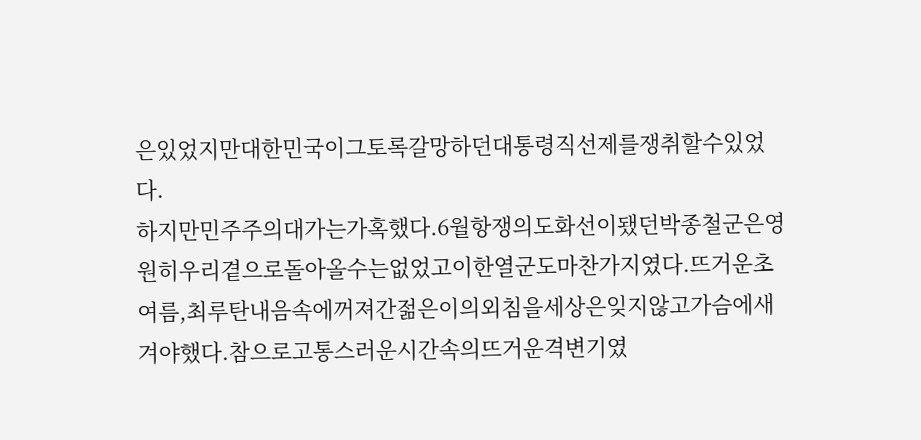은있었지만대한민국이그토록갈망하던대통령직선제를쟁취할수있었다.
하지만민주주의대가는가혹했다.6월항쟁의도화선이됐던박종철군은영원히우리곁으로돌아올수는없었고이한열군도마찬가지였다.뜨거운초여름,최루탄내음속에꺼져간젊은이의외침을세상은잊지않고가슴에새겨야했다.참으로고통스러운시간속의뜨거운격변기였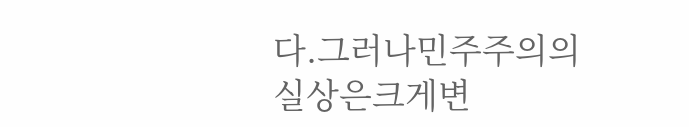다.그러나민주주의의실상은크게변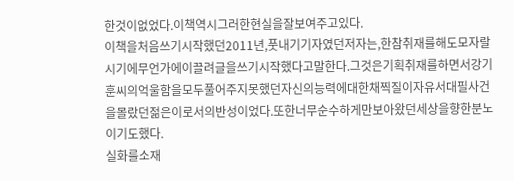한것이없었다.이책역시그러한현실을잘보여주고있다.
이책을처음쓰기시작했던2011년,풋내기기자였던저자는,한참취재를해도모자랄시기에무언가에이끌려글을쓰기시작했다고말한다.그것은기획취재를하면서강기훈씨의억울함을모두풀어주지못했던자신의능력에대한채찍질이자유서대필사건을몰랐던젊은이로서의반성이었다.또한너무순수하게만보아왔던세상을향한분노이기도했다.
실화를소재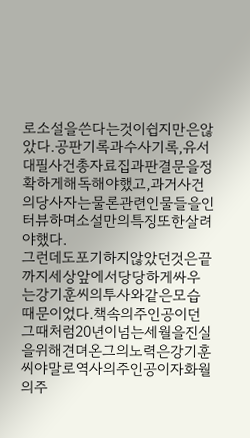로소설을쓴다는것이쉽지만은않았다.공판기록과수사기록,유서대필사건총자료집과판결문을정확하게해독해야했고,과거사건의당사자는물론관련인물들을인터뷰하며소설만의특징또한살려야했다.
그런데도포기하지않았던것은끝까지세상앞에서당당하게싸우는강기훈씨의투사와같은모습때문이었다.책속의주인공이던그때처럼20년이넘는세월을진실을위해견뎌온그의노력은강기훈씨야말로역사의주인공이자화월의주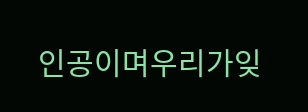인공이며우리가잊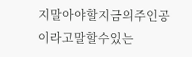지말아야할지금의주인공이라고말할수있는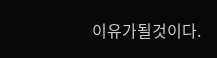이유가될것이다.